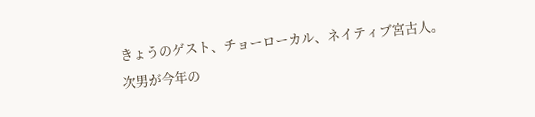きょうのゲスト、チョーローカル、ネイティブ宮古人。
次男が今年の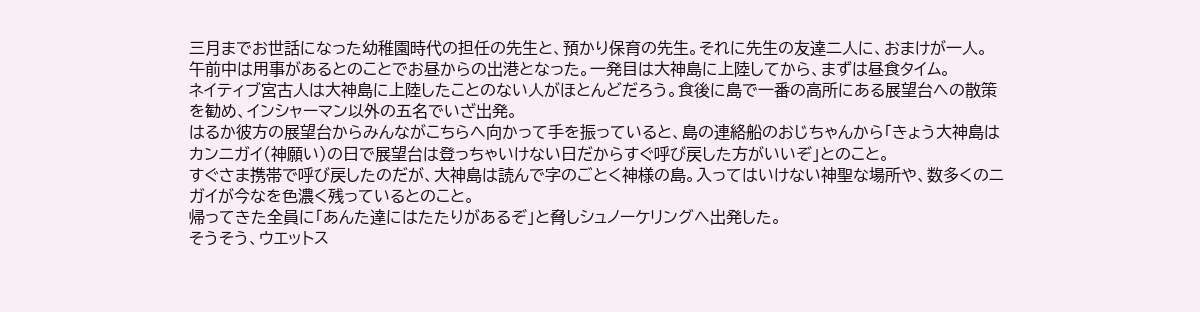三月までお世話になった幼稚園時代の担任の先生と、預かり保育の先生。それに先生の友達二人に、おまけが一人。
午前中は用事があるとのことでお昼からの出港となった。一発目は大神島に上陸してから、まずは昼食タイム。
ネイティブ宮古人は大神島に上陸したことのない人がほとんどだろう。食後に島で一番の高所にある展望台への散策を勧め、インシャーマン以外の五名でいざ出発。
はるか彼方の展望台からみんながこちらへ向かって手を振っていると、島の連絡船のおじちゃんから「きょう大神島はカンニガイ(神願い)の日で展望台は登っちゃいけない日だからすぐ呼び戻した方がいいぞ」とのこと。
すぐさま携帯で呼び戻したのだが、大神島は読んで字のごとく神様の島。入ってはいけない神聖な場所や、数多くのニガイが今なを色濃く残っているとのこと。
帰ってきた全員に「あんた達にはたたりがあるぞ」と脅しシュノーケリングへ出発した。
そうそう、ウエットス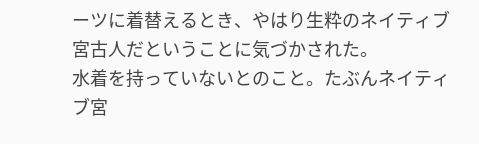ーツに着替えるとき、やはり生粋のネイティブ宮古人だということに気づかされた。
水着を持っていないとのこと。たぶんネイティブ宮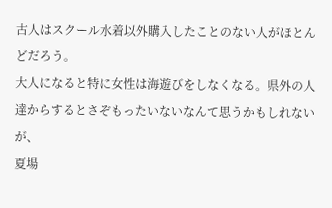古人はスクール水着以外購入したことのない人がほとんどだろう。
大人になると特に女性は海遊びをしなくなる。県外の人達からするとさぞもったいないなんて思うかもしれないが、
夏場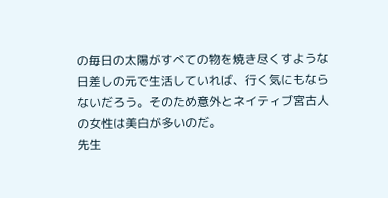の毎日の太陽がすべての物を焼き尽くすような日差しの元で生活していれば、行く気にもならないだろう。そのため意外とネイティブ宮古人の女性は美白が多いのだ。
先生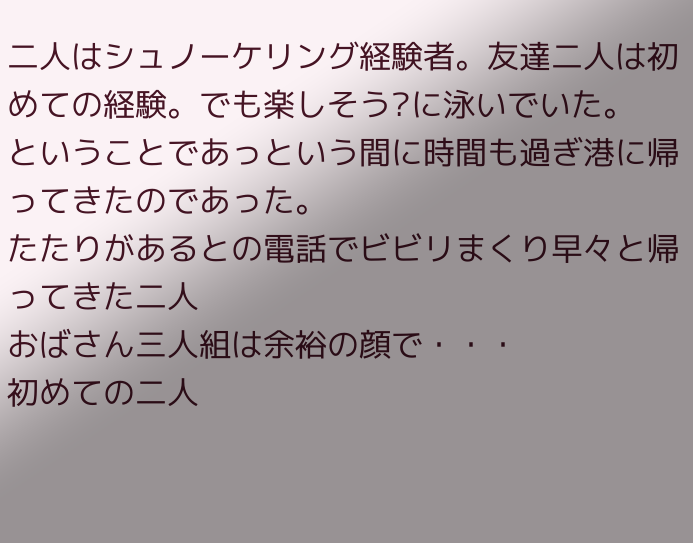二人はシュノーケリング経験者。友達二人は初めての経験。でも楽しそう?に泳いでいた。
ということであっという間に時間も過ぎ港に帰ってきたのであった。
たたりがあるとの電話でビビリまくり早々と帰ってきた二人
おばさん三人組は余裕の顔で・・・
初めての二人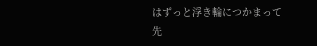はずっと浮き輪につかまって
先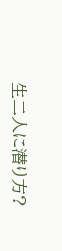生二人に潜り方?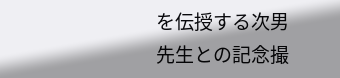を伝授する次男
先生との記念撮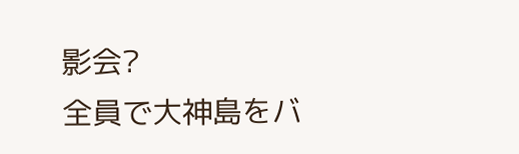影会?
全員で大神島をバ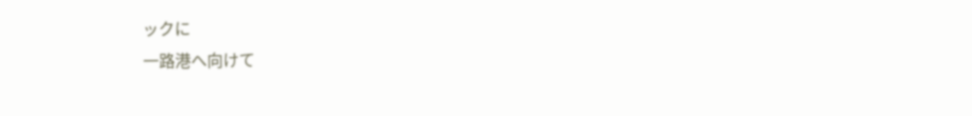ックに
一路港へ向けて